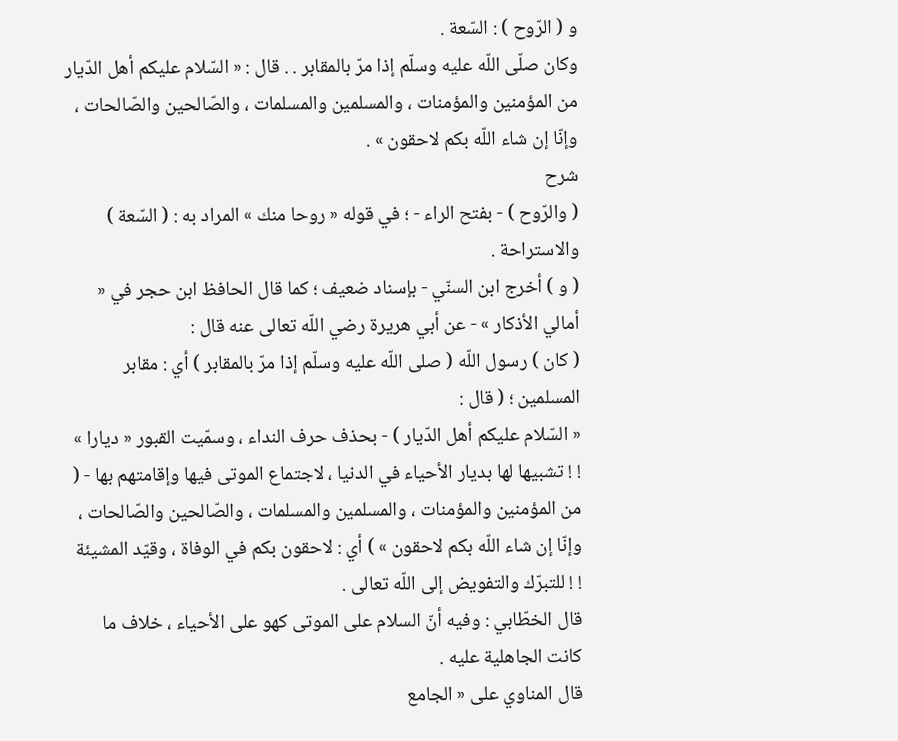و ( الرّوح ) : السّعة .
وكان صلّى اللّه عليه وسلّم إذا مرّ بالمقابر . . قال : « السّلام عليكم أهل الدّيار من المؤمنين والمؤمنات ، والمسلمين والمسلمات ، والصّالحين والصّالحات ، وإنّا إن شاء اللّه بكم لاحقون » .
شرح
( والرّوح ) - بفتح الراء - ؛ في قوله « روحا منك » المراد به : ( السّعة ) والاستراحة .
( و ) أخرج ابن السنّي - بإسناد ضعيف ؛ كما قال الحافظ ابن حجر في « أمالي الأذكار » - عن أبي هريرة رضي اللّه تعالى عنه قال :
( كان ) رسول اللّه ( صلى اللّه عليه وسلّم إذا مرّ بالمقابر ) أي : مقابر المسلمين ؛ ( قال :
« السّلام عليكم أهل الدّيار ) - بحذف حرف النداء ، وسمّيت القبور « ديارا » ! ! تشبيها لها بديار الأحياء في الدنيا ، لاجتماع الموتى فيها وإقامتهم بها - ( من المؤمنين والمؤمنات ، والمسلمين والمسلمات ، والصّالحين والصّالحات ، وإنّا إن شاء اللّه بكم لاحقون » ) أي : لاحقون بكم في الوفاة ، وقيّد المشيئة ! ! للتبرّك والتفويض إلى اللّه تعالى .
قال الخطّابي : وفيه أنّ السلام على الموتى كهو على الأحياء ، خلاف ما كانت الجاهلية عليه .
قال المناوي على « الجامع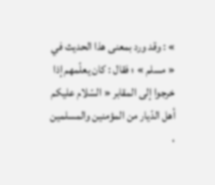» : وقد ورد بمعنى هذا الحديث في « مسلم » ؛ فقال : كان يعلّمهم إذا خرجوا إلى المقابر « السّلام عليكم أهل الدّيار من المؤمنين والمسلمين ،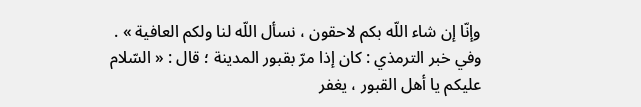وإنّا إن شاء اللّه بكم لاحقون ، نسأل اللّه لنا ولكم العافية » .
وفي خبر الترمذي : كان إذا مرّ بقبور المدينة ؛ قال : « السّلام عليكم يا أهل القبور ، يغفر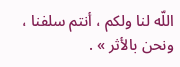اللّه لنا ولكم ، أنتم سلفنا ، ونحن بالأثر » .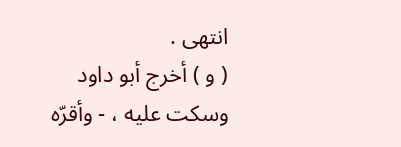انتهى .
( و ) أخرج أبو داود وسكت عليه ، - وأقرّه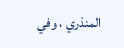المنذري ، وفي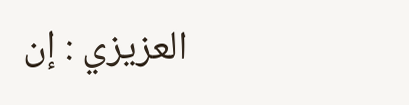العزيزي : إن